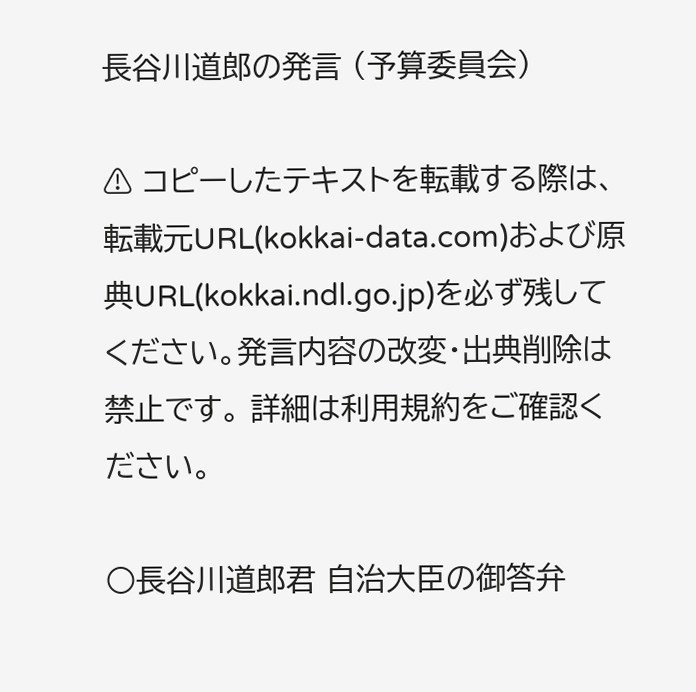長谷川道郎の発言 (予算委員会)

⚠ コピーしたテキストを転載する際は、転載元URL(kokkai-data.com)および原典URL(kokkai.ndl.go.jp)を必ず残してください。発言内容の改変・出典削除は禁止です。 詳細は利用規約をご確認ください。

○長谷川道郎君 自治大臣の御答弁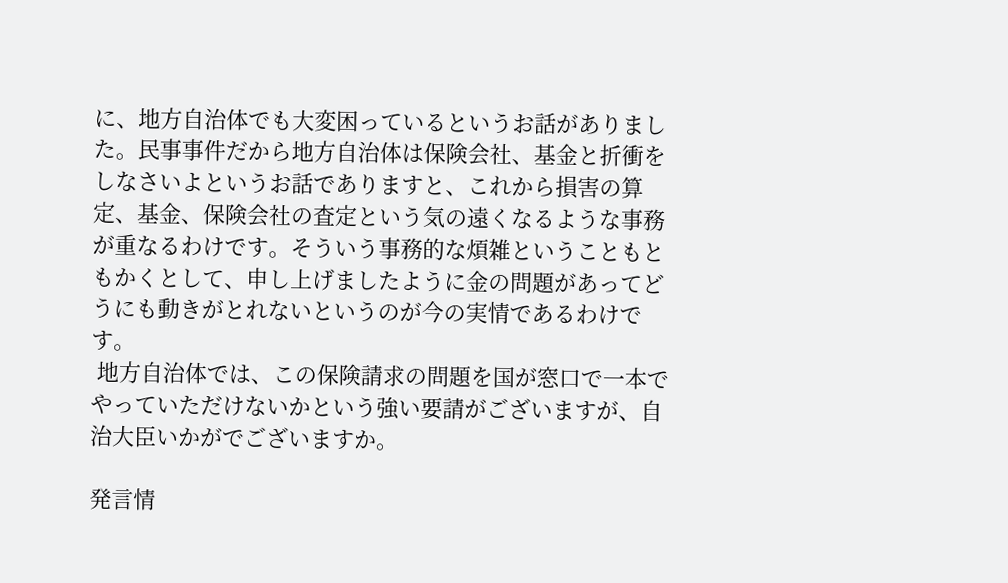に、地方自治体でも大変困っているというお話がありました。民事事件だから地方自治体は保険会社、基金と折衝をしなさいよというお話でありますと、これから損害の算定、基金、保険会社の査定という気の遠くなるような事務が重なるわけです。そういう事務的な煩雑ということもともかくとして、申し上げましたように金の問題があってどうにも動きがとれないというのが今の実情であるわけです。
 地方自治体では、この保険請求の問題を国が窓口で一本でやっていただけないかという強い要請がございますが、自治大臣いかがでございますか。

発言情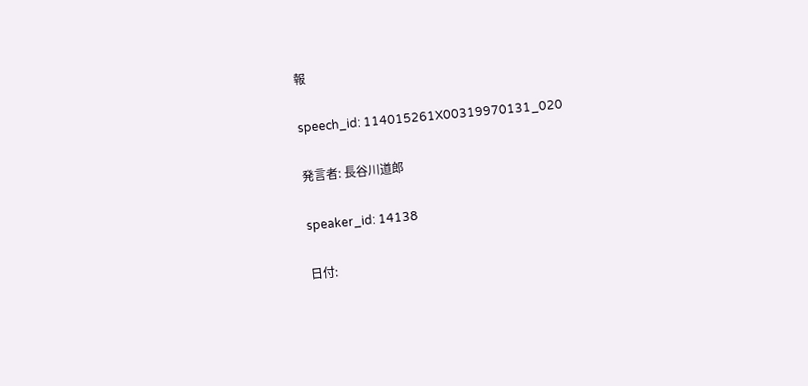報

speech_id: 114015261X00319970131_020

発言者: 長谷川道郎

speaker_id: 14138

日付: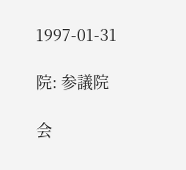1997-01-31

院: 参議院

会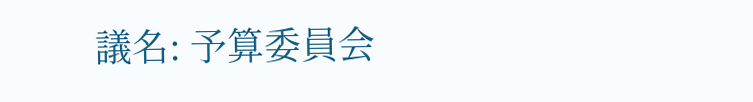議名: 予算委員会